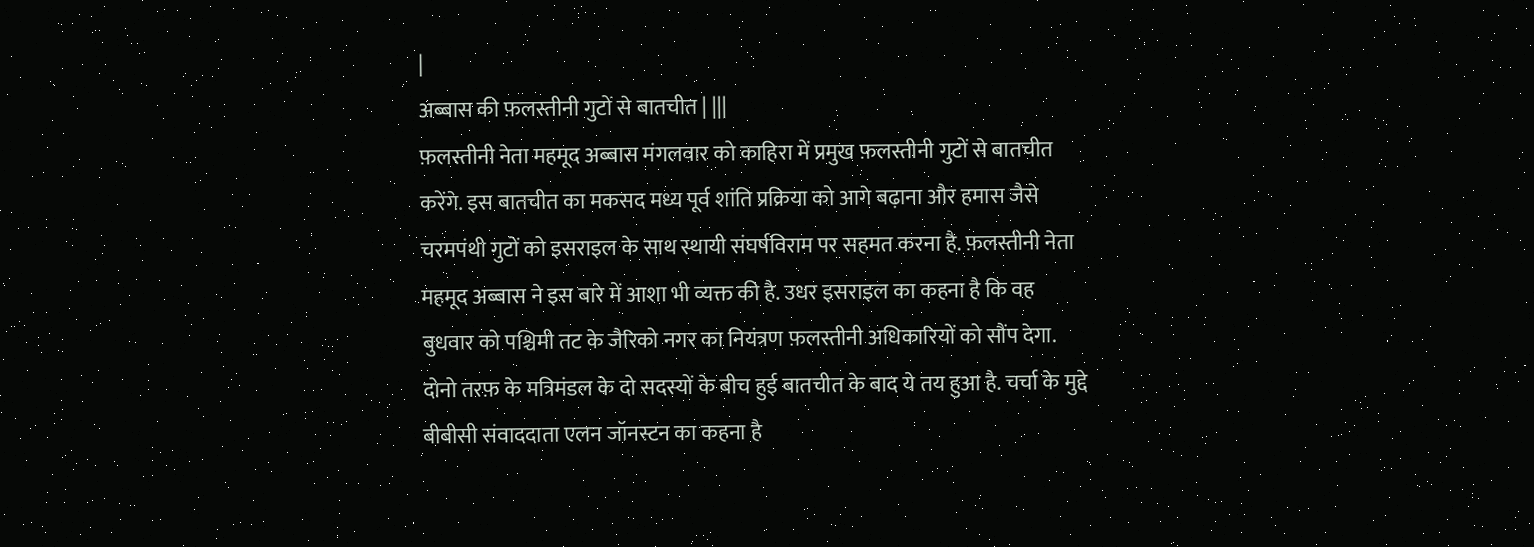|
अब्बास की फ़लस्तीनी गुटों से बातचीत | |||
फ़लस्तीनी नेता महमूद अब्बास मंगलवार को काहिरा में प्रमुख फ़लस्तीनी गुटों से बातचीत करेंगे. इस बातचीत का मकसद मध्य पूर्व शांति प्रक्रिया को आगे बढ़ाना और हमास जैसे चरमपंथी गुटों को इसराइल के साथ स्थायी संघर्षविराम पर सहमत करना है. फ़लस्तीनी नेता महमूद अब्बास ने इस बारे में आशा भी व्यक्त की है. उधर इसराइल का कहना है कि वह बुधवार को पश्चिमी तट के जैरिको नगर का नियंत्रण फ़लस्तीनी अधिकारियों को सौंप देगा. दोनो तरफ़ के मत्रिमंडल के दो सदस्यों के बीच हुई बातचीत के बाद ये तय हुआ है. चर्चा के मुद्दे बीबीसी संवाददाता एलन जॉनस्टन का कहना है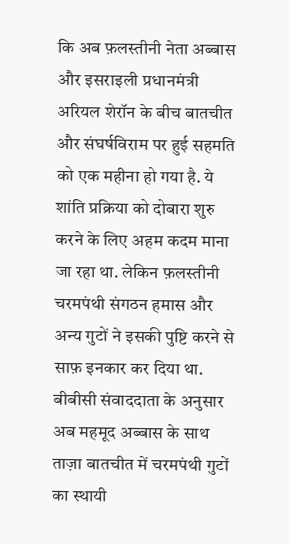कि अब फ़लस्तीनी नेता अब्बास और इसराइली प्रधानमंत्री अरियल शेरॉन के बीच बातचीत और संघर्षविराम पर हुई सहमति को एक महीना हो गया है. ये शांति प्रक्रिया को दोबारा शुरु करने के लिए अहम कदम माना जा रहा था. लेकिन फ़लस्तीनी चरमपंथी संगठन हमास और अन्य गुटों ने इसकी पुष्टि करने से साफ़ इनकार कर दिया था. बीबीसी संवाददाता के अनुसार अब महमूद अब्बास के साथ ताज़ा बातचीत में चरमपंथी गुटों का स्थायी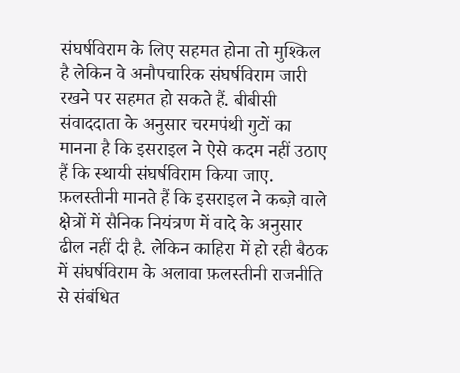संघर्षविराम के लिए सहमत होना तो मुश्किल है लेकिन वे अनौपचारिक संघर्षविराम जारी रखने पर सहमत हो सकते हैं. बीबीसी संवाददाता के अनुसार चरमपंथी गुटों का मानना है कि इसराइल ने ऐसे कदम नहीं उठाए हैं कि स्थायी संघर्षविराम किया जाए. फ़लस्तीनी मानते हैं कि इसराइल ने कब्ज़े वाले क्षेत्रों में सैनिक नियंत्रण में वादे के अनुसार ढील नहीं दी है. लेकिन काहिरा में हो रही बैठक में संघर्षविराम के अलावा फ़लस्तीनी राजनीति से संबंधित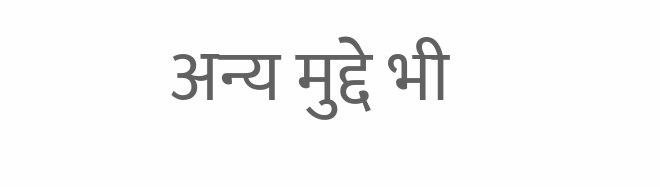अन्य मुद्दे भी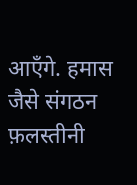आएँगे. हमास जैसे संगठन फ़लस्तीनी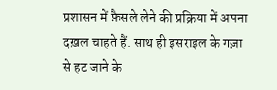प्रशासन में फ़ैसले लेने की प्रक्रिया में अपना दख़ल चाहते हैं. साथ ही इसराइल के गज़ा से हट जाने के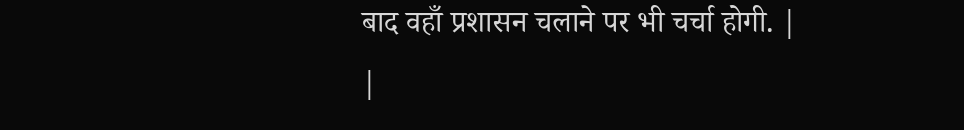बाद वहाँ प्रशासन चलाने पर भी चर्चा होगी. |
|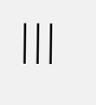|||